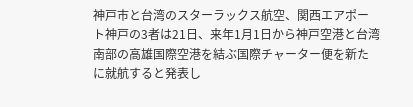神戸市と台湾のスターラックス航空、関西エアポート神戸の3者は21日、来年1月1日から神戸空港と台湾南部の高雄国際空港を結ぶ国際チャーター便を新たに就航すると発表し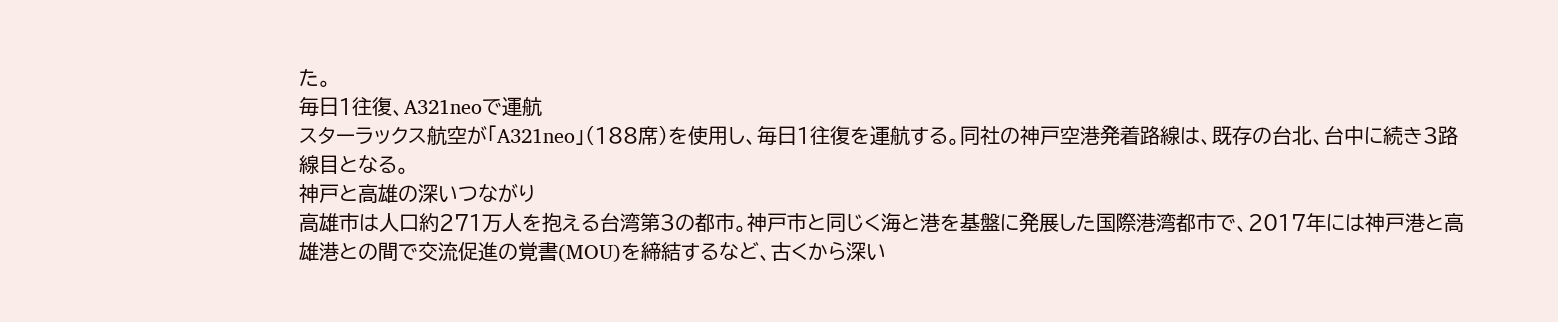た。
毎日1往復、A321neoで運航
スターラックス航空が「A321neo」(188席)を使用し、毎日1往復を運航する。同社の神戸空港発着路線は、既存の台北、台中に続き3路線目となる。
神戸と高雄の深いつながり
高雄市は人口約271万人を抱える台湾第3の都市。神戸市と同じく海と港を基盤に発展した国際港湾都市で、2017年には神戸港と高雄港との間で交流促進の覚書(MOU)を締結するなど、古くから深い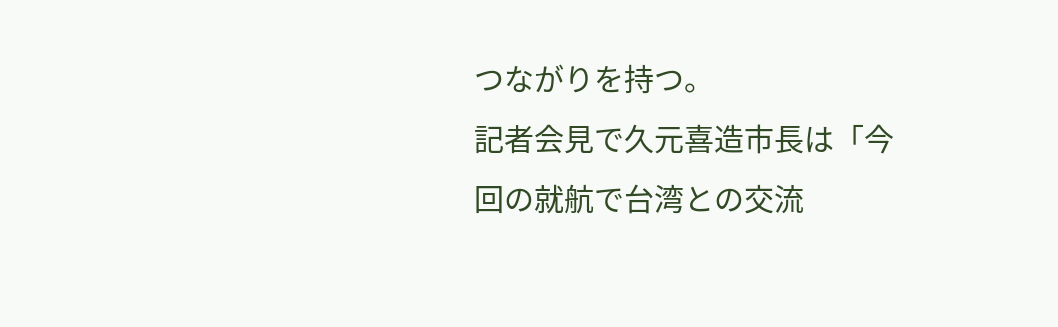つながりを持つ。
記者会見で久元喜造市長は「今回の就航で台湾との交流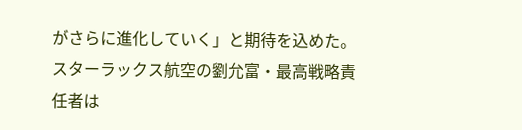がさらに進化していく」と期待を込めた。スターラックス航空の劉允富・最高戦略責任者は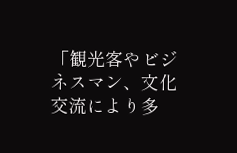「観光客やビジネスマン、文化交流により多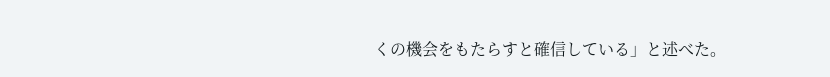くの機会をもたらすと確信している」と述べた。